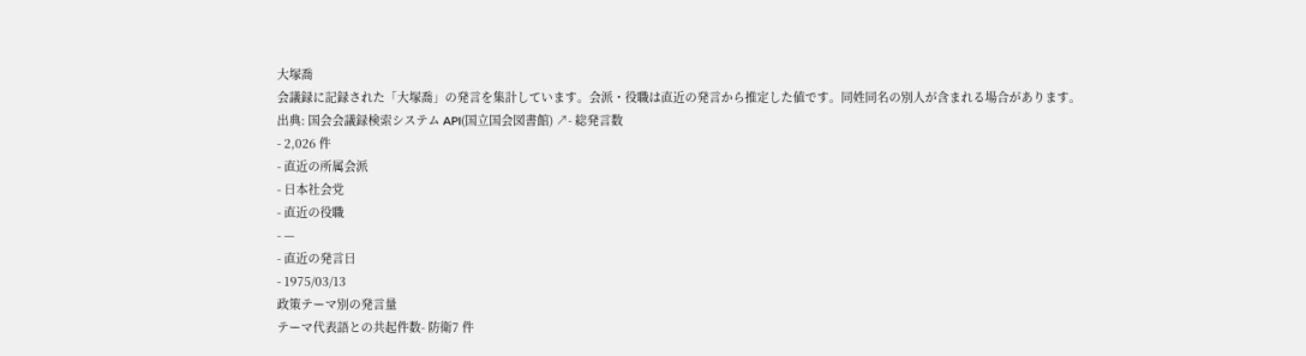大塚喬
会議録に記録された「大塚喬」の発言を集計しています。会派・役職は直近の発言から推定した値です。同姓同名の別人が含まれる場合があります。
出典: 国会会議録検索システム API(国立国会図書館) ↗- 総発言数
- 2,026 件
- 直近の所属会派
- 日本社会党
- 直近の役職
- —
- 直近の発言日
- 1975/03/13
政策テーマ別の発言量
テーマ代表語との共起件数- 防衛7 件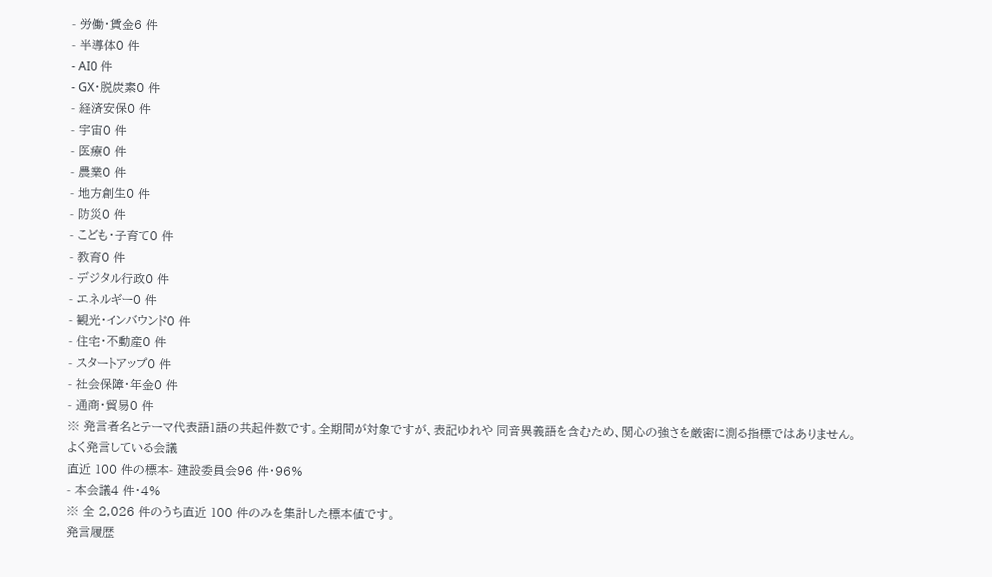- 労働・賃金6 件
- 半導体0 件
- AI0 件
- GX・脱炭素0 件
- 経済安保0 件
- 宇宙0 件
- 医療0 件
- 農業0 件
- 地方創生0 件
- 防災0 件
- こども・子育て0 件
- 教育0 件
- デジタル行政0 件
- エネルギー0 件
- 観光・インバウンド0 件
- 住宅・不動産0 件
- スタートアップ0 件
- 社会保障・年金0 件
- 通商・貿易0 件
※ 発言者名とテーマ代表語1語の共起件数です。全期間が対象ですが、表記ゆれや 同音異義語を含むため、関心の強さを厳密に測る指標ではありません。
よく発言している会議
直近 100 件の標本- 建設委員会96 件・96%
- 本会議4 件・4%
※ 全 2,026 件のうち直近 100 件のみを集計した標本値です。
発言履歴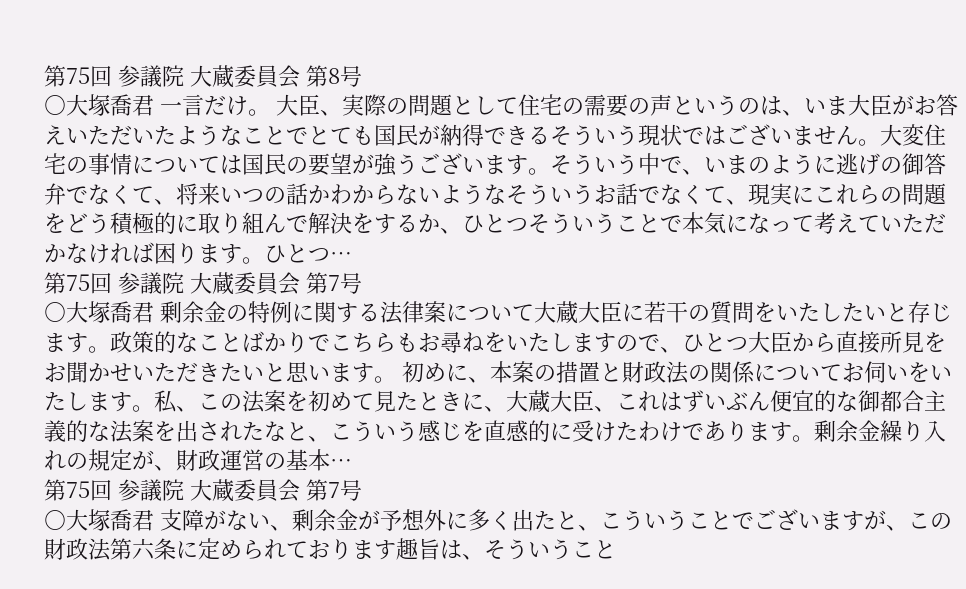第75回 参議院 大蔵委員会 第8号
○大塚喬君 一言だけ。 大臣、実際の問題として住宅の需要の声というのは、いま大臣がお答えいただいたようなことでとても国民が納得できるそういう現状ではございません。大変住宅の事情については国民の要望が強うございます。そういう中で、いまのように逃げの御答弁でなくて、将来いつの話かわからないようなそういうお話でなくて、現実にこれらの問題をどう積極的に取り組んで解決をするか、ひとつそういうことで本気になって考えていただかなければ困ります。ひとつ…
第75回 参議院 大蔵委員会 第7号
○大塚喬君 剰余金の特例に関する法律案について大蔵大臣に若干の質問をいたしたいと存じます。政策的なことばかりでこちらもお尋ねをいたしますので、ひとつ大臣から直接所見をお聞かせいただきたいと思います。 初めに、本案の措置と財政法の関係についてお伺いをいたします。私、この法案を初めて見たときに、大蔵大臣、これはずいぶん便宜的な御都合主義的な法案を出されたなと、こういう感じを直感的に受けたわけであります。剰余金繰り入れの規定が、財政運営の基本…
第75回 参議院 大蔵委員会 第7号
○大塚喬君 支障がない、剰余金が予想外に多く出たと、こういうことでございますが、この財政法第六条に定められております趣旨は、そういうこと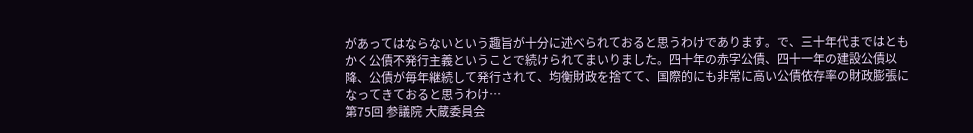があってはならないという趣旨が十分に述べられておると思うわけであります。で、三十年代まではともかく公債不発行主義ということで続けられてまいりました。四十年の赤字公債、四十一年の建設公債以降、公債が毎年継続して発行されて、均衡財政を捨てて、国際的にも非常に高い公債依存率の財政膨張になってきておると思うわけ…
第75回 参議院 大蔵委員会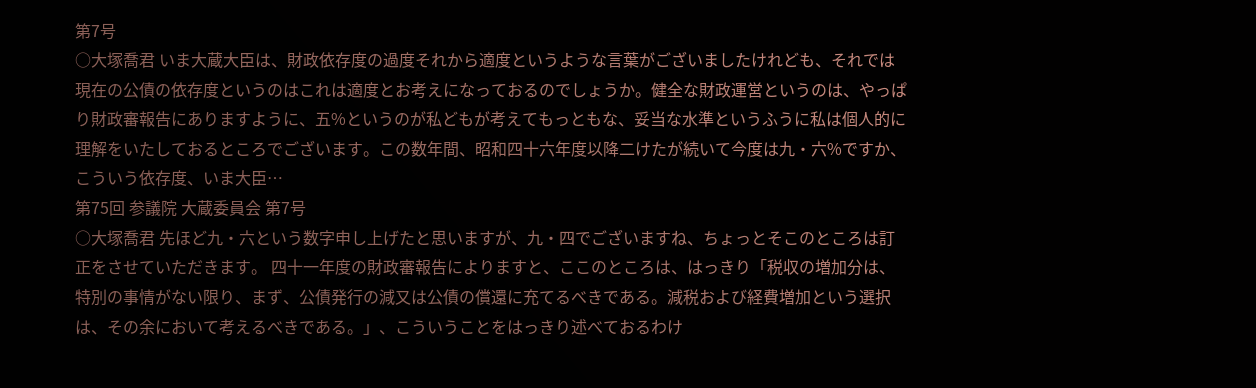第7号
○大塚喬君 いま大蔵大臣は、財政依存度の過度それから適度というような言葉がございましたけれども、それでは現在の公債の依存度というのはこれは適度とお考えになっておるのでしょうか。健全な財政運営というのは、やっぱり財政審報告にありますように、五%というのが私どもが考えてもっともな、妥当な水準というふうに私は個人的に理解をいたしておるところでございます。この数年間、昭和四十六年度以降二けたが続いて今度は九・六%ですか、こういう依存度、いま大臣…
第75回 参議院 大蔵委員会 第7号
○大塚喬君 先ほど九・六という数字申し上げたと思いますが、九・四でございますね、ちょっとそこのところは訂正をさせていただきます。 四十一年度の財政審報告によりますと、ここのところは、はっきり「税収の増加分は、特別の事情がない限り、まず、公債発行の減又は公債の償還に充てるべきである。減税および経費増加という選択は、その余において考えるべきである。」、こういうことをはっきり述べておるわけ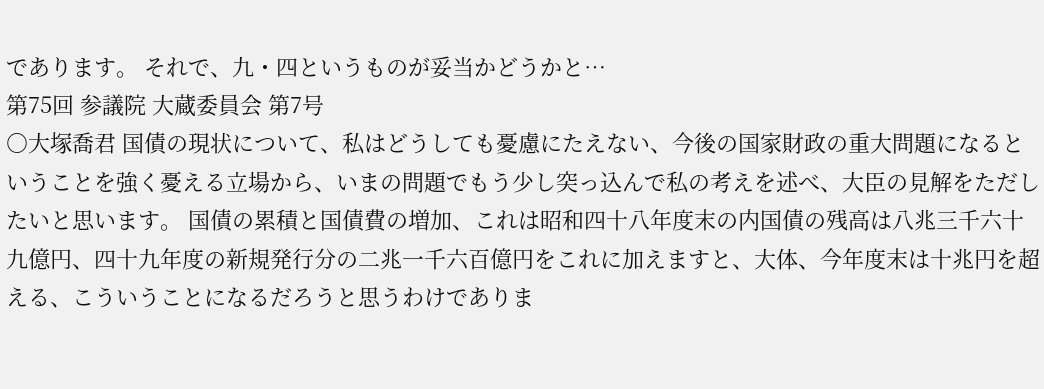であります。 それで、九・四というものが妥当かどうかと…
第75回 参議院 大蔵委員会 第7号
○大塚喬君 国債の現状について、私はどうしても憂慮にたえない、今後の国家財政の重大問題になるということを強く憂える立場から、いまの問題でもう少し突っ込んで私の考えを述べ、大臣の見解をただしたいと思います。 国債の累積と国債費の増加、これは昭和四十八年度末の内国債の残高は八兆三千六十九億円、四十九年度の新規発行分の二兆一千六百億円をこれに加えますと、大体、今年度末は十兆円を超える、こういうことになるだろうと思うわけでありま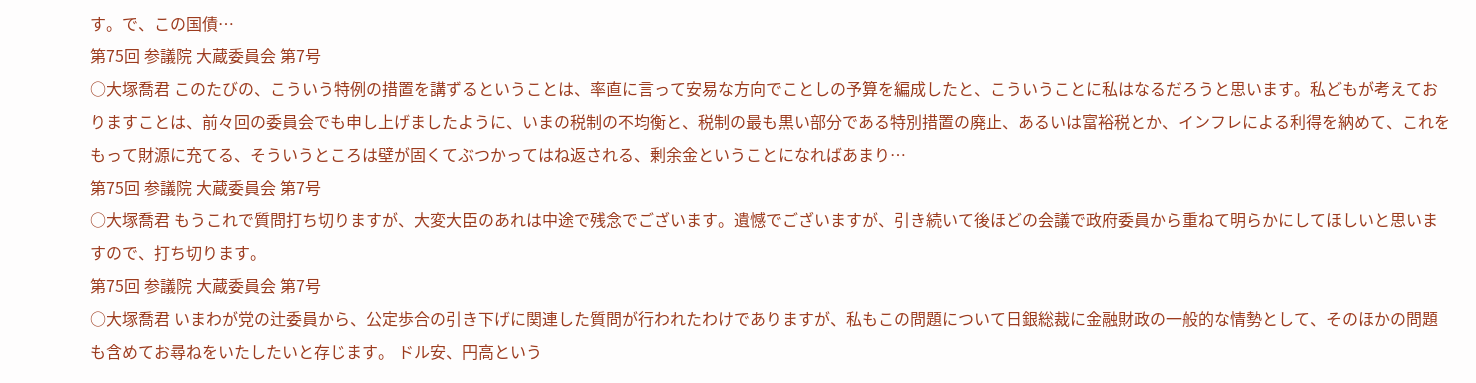す。で、この国債…
第75回 参議院 大蔵委員会 第7号
○大塚喬君 このたびの、こういう特例の措置を講ずるということは、率直に言って安易な方向でことしの予算を編成したと、こういうことに私はなるだろうと思います。私どもが考えておりますことは、前々回の委員会でも申し上げましたように、いまの税制の不均衡と、税制の最も黒い部分である特別措置の廃止、あるいは富裕税とか、インフレによる利得を納めて、これをもって財源に充てる、そういうところは壁が固くてぶつかってはね返される、剰余金ということになればあまり…
第75回 参議院 大蔵委員会 第7号
○大塚喬君 もうこれで質問打ち切りますが、大変大臣のあれは中途で残念でございます。遺憾でございますが、引き続いて後ほどの会議で政府委員から重ねて明らかにしてほしいと思いますので、打ち切ります。
第75回 参議院 大蔵委員会 第7号
○大塚喬君 いまわが党の辻委員から、公定歩合の引き下げに関連した質問が行われたわけでありますが、私もこの問題について日銀総裁に金融財政の一般的な情勢として、そのほかの問題も含めてお尋ねをいたしたいと存じます。 ドル安、円高という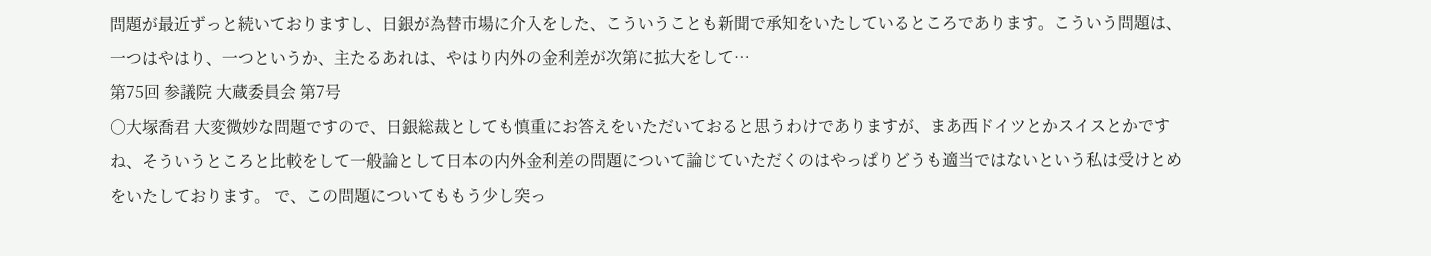問題が最近ずっと続いておりますし、日銀が為替市場に介入をした、こういうことも新聞で承知をいたしているところであります。こういう問題は、一つはやはり、一つというか、主たるあれは、やはり内外の金利差が次第に拡大をして…
第75回 参議院 大蔵委員会 第7号
○大塚喬君 大変微妙な問題ですので、日銀総裁としても慎重にお答えをいただいておると思うわけでありますが、まあ西ドイツとかスイスとかですね、そういうところと比較をして一般論として日本の内外金利差の問題について論じていただくのはやっぱりどうも適当ではないという私は受けとめをいたしております。 で、この問題についてももう少し突っ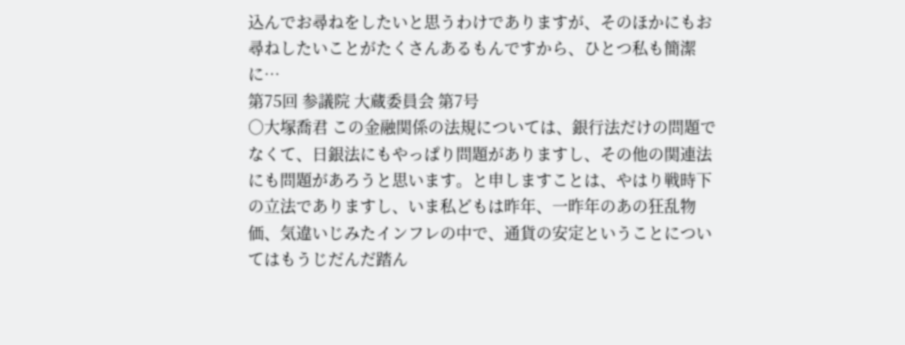込んでお尋ねをしたいと思うわけでありますが、そのほかにもお尋ねしたいことがたくさんあるもんですから、ひとつ私も簡潔に…
第75回 参議院 大蔵委員会 第7号
○大塚喬君 この金融関係の法規については、銀行法だけの問題でなくて、日銀法にもやっぱり問題がありますし、その他の関連法にも問題があろうと思います。と申しますことは、やはり戦時下の立法でありますし、いま私どもは昨年、一昨年のあの狂乱物価、気違いじみたインフレの中で、通貨の安定ということについてはもうじだんだ踏ん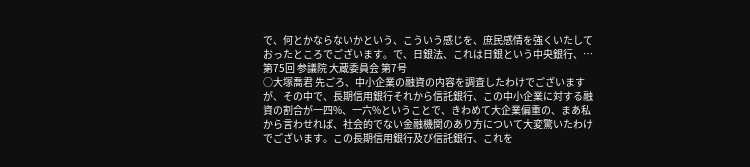で、何とかならないかという、こういう感じを、庶民感情を強くいたしておったところでございます。で、日銀法、これは日銀という中央銀行、…
第75回 参議院 大蔵委員会 第7号
○大塚喬君 先ごろ、中小企業の融資の内容を調査したわけでございますが、その中で、長期信用銀行それから信託銀行、この中小企業に対する融資の割合が一四%、一六%ということで、きわめて大企業偏重の、まあ私から言わせれば、社会的でない金融機関のあり方について大変驚いたわけでございます。この長期信用銀行及び信託銀行、これを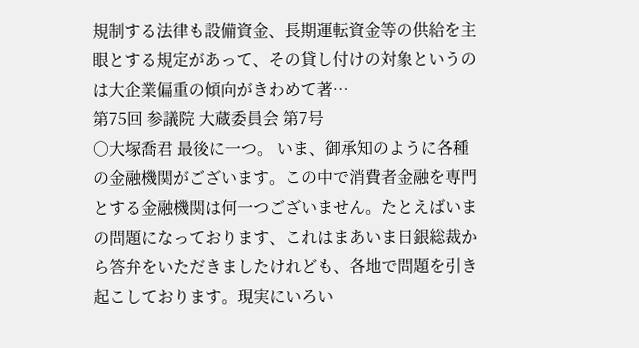規制する法律も設備資金、長期運転資金等の供給を主眼とする規定があって、その貸し付けの対象というのは大企業偏重の傾向がきわめて著…
第75回 参議院 大蔵委員会 第7号
○大塚喬君 最後に一つ。 いま、御承知のように各種の金融機関がございます。この中で消費者金融を専門とする金融機関は何一つございません。たとえばいまの問題になっております、これはまあいま日銀総裁から答弁をいただきましたけれども、各地で問題を引き起こしております。現実にいろい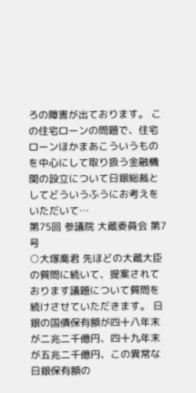ろの障害が出ております。 この住宅ローンの問題で、住宅ローンほかまあこういうものを中心にして取り扱う金融機関の設立について日銀総裁としてどういうふうにお考えをいただいて…
第75回 参議院 大蔵委員会 第7号
○大塚喬君 先ほどの大蔵大臣の質問に続いて、提案されております議題について質問を続けさせていただきます。 日銀の国債保有額が四十八年末が二兆二千億円、四十九年末が五兆二千億円、この異常な日銀保有額の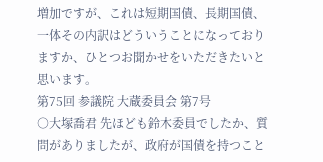増加ですが、これは短期国債、長期国債、一体その内訳はどういうことになっておりますか、ひとつお聞かせをいただきたいと思います。
第75回 参議院 大蔵委員会 第7号
○大塚喬君 先ほども鈴木委員でしたか、質問がありましたが、政府が国債を持つこと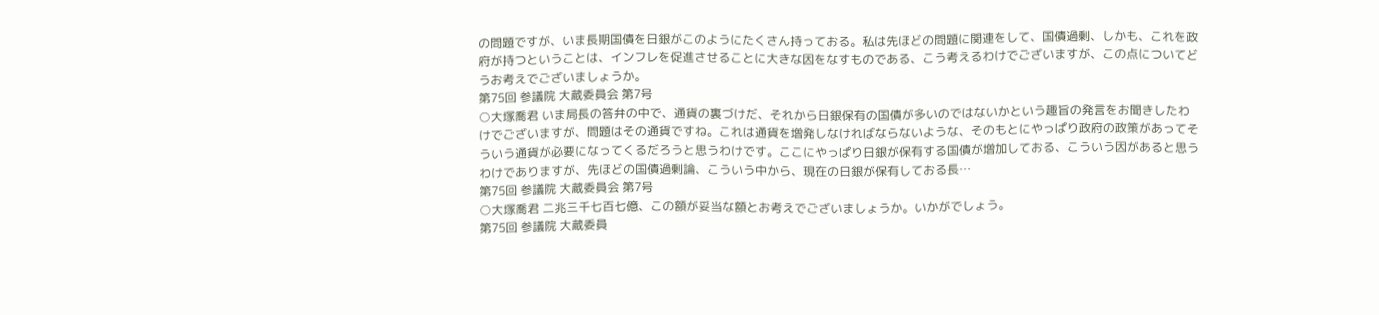の問題ですが、いま長期国債を日銀がこのようにたくさん持っておる。私は先ほどの問題に関連をして、国債過剰、しかも、これを政府が持つということは、インフレを促進させることに大きな因をなすものである、こう考えるわけでございますが、この点についてどうお考えでございましょうか。
第75回 参議院 大蔵委員会 第7号
○大塚喬君 いま局長の答弁の中で、通貨の裏づけだ、それから日銀保有の国債が多いのではないかという趣旨の発言をお聞きしたわけでございますが、問題はその通貨ですね。これは通貨を増発しなければならないような、そのもとにやっぱり政府の政策があってそういう通貨が必要になってくるだろうと思うわけです。ここにやっぱり日銀が保有する国債が増加しておる、こういう因があると思うわけでありますが、先ほどの国債過剰論、こういう中から、現在の日銀が保有しておる長…
第75回 参議院 大蔵委員会 第7号
○大塚喬君 二兆三千七百七億、この額が妥当な額とお考えでございましょうか。いかがでしょう。
第75回 参議院 大蔵委員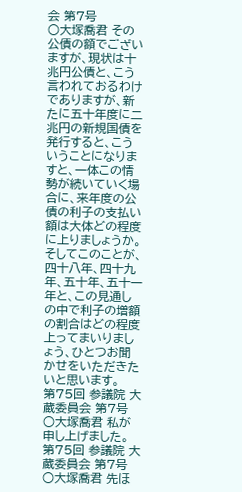会 第7号
○大塚喬君 その公債の額でございますが、現状は十兆円公債と、こう言われておるわけでありますが、新たに五十年度に二兆円の新規国債を発行すると、こういうことになりますと、一体この情勢が続いていく場合に、来年度の公債の利子の支払い額は大体どの程度に上りましょうか。そしてこのことが、四十八年、四十九年、五十年、五十一年と、この見通しの中で利子の増額の割合はどの程度上ってまいりましょう、ひとつお聞かせをいただきたいと思います。
第75回 参議院 大蔵委員会 第7号
○大塚喬君 私が申し上げました。
第75回 参議院 大蔵委員会 第7号
○大塚喬君 先ほ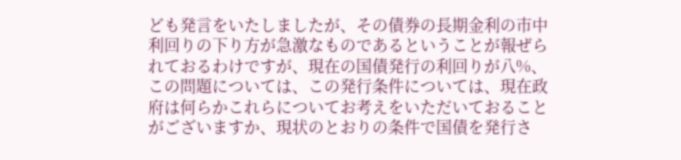ども発言をいたしましたが、その債券の長期金利の市中利回りの下り方が急激なものであるということが報ぜられておるわけですが、現在の国債発行の利回りが八%、この問題については、この発行条件については、現在政府は何らかこれらについてお考えをいただいておることがございますか、現状のとおりの条件で国債を発行さ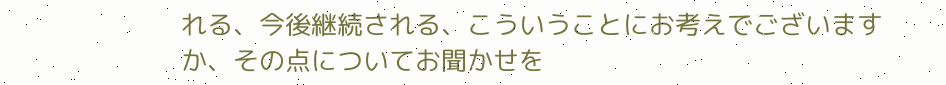れる、今後継続される、こういうことにお考えでございますか、その点についてお聞かせを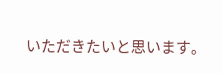いただきたいと思います。